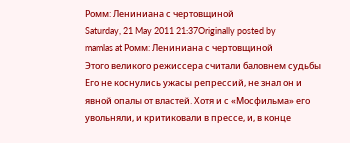Ромм: Лениниана с чертовщиной
Saturday, 21 May 2011 21:37Originally posted by
mamlas at Ромм: Лениниана с чертовщиной
Этого великого режиссера считали баловнем судьбы
Его не коснулись ужасы репрессий, не знал он и явной опалы от властей. Хотя и с «Мосфильма» его увольняли, и критиковали в прессе, и, в конце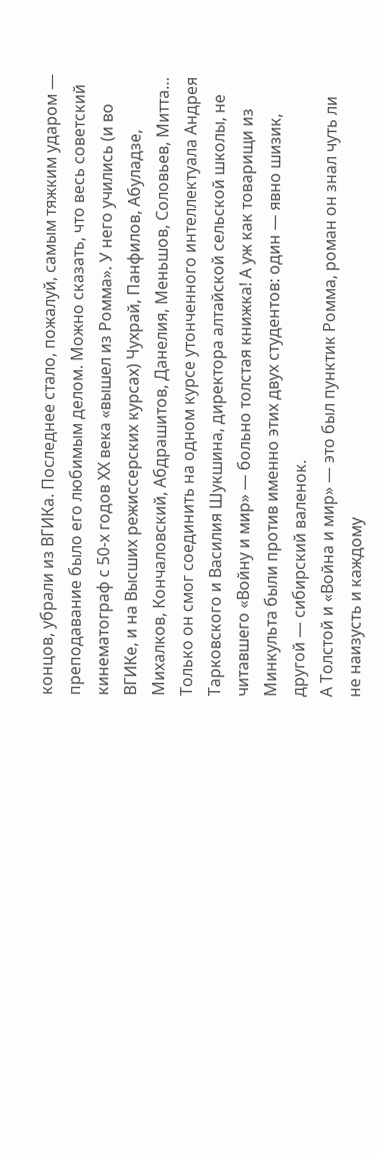концов, убрали из ВГИКа. Последнее стало, пожалуй, самым тяжким ударом — преподавание было его любимым делом. Можно сказать, что весь советский кинематограф с 50-х годов ХХ века «вышел из Ромма». У него учились (и во ВГИКе, и на Высших режиссерских курсах) Чухрай, Панфилов, Абуладзе, Михалков, Кончаловский, Абдрашитов, Данелия, Меньшов, Соловьев, Митта… Только он смог соединить на одном курсе утонченного интеллектуала Андрея Тарковского и Василия Шукшина, директора алтайской сельской школы, не читавшего «Войну и мир» — больно толстая книжка! А уж как товарищи из Минкульта были против именно этих двух студентов: один — явно шизик, другой — сибирский валенок.
А Толстой и «Война и мир» — это был пунктик Ромма, роман он знал чуть ли не наизусть и каждому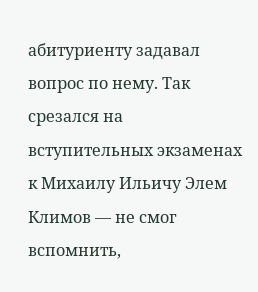абитуриенту задавал вопрос по нему. Так срезался на вступительных экзаменах к Михаилу Ильичу Элем Климов — не смог вспомнить,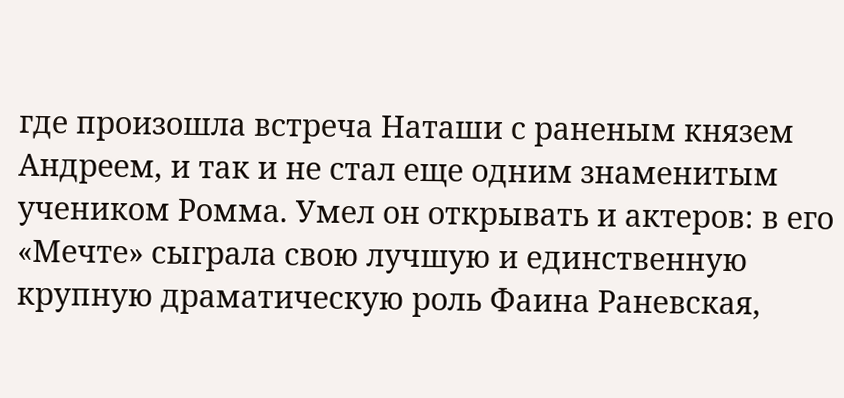где произошла встреча Наташи с раненым князем Андреем, и так и не стал еще одним знаменитым учеником Ромма. Умел он открывать и актеров: в его «Мечте» сыграла свою лучшую и единственную крупную драматическую роль Фаина Раневская,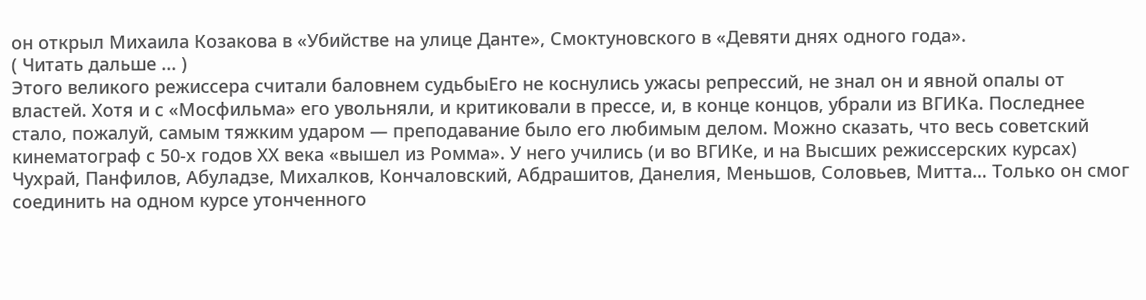он открыл Михаила Козакова в «Убийстве на улице Данте», Смоктуновского в «Девяти днях одного года».
( Читать дальше ... )
Этого великого режиссера считали баловнем судьбыЕго не коснулись ужасы репрессий, не знал он и явной опалы от властей. Хотя и с «Мосфильма» его увольняли, и критиковали в прессе, и, в конце концов, убрали из ВГИКа. Последнее стало, пожалуй, самым тяжким ударом — преподавание было его любимым делом. Можно сказать, что весь советский кинематограф с 50-х годов ХХ века «вышел из Ромма». У него учились (и во ВГИКе, и на Высших режиссерских курсах) Чухрай, Панфилов, Абуладзе, Михалков, Кончаловский, Абдрашитов, Данелия, Меньшов, Соловьев, Митта… Только он смог соединить на одном курсе утонченного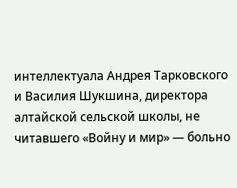интеллектуала Андрея Тарковского и Василия Шукшина, директора алтайской сельской школы, не читавшего «Войну и мир» — больно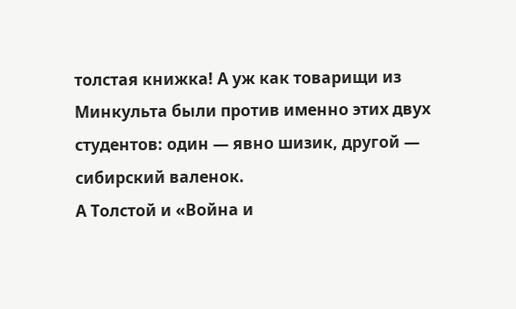толстая книжка! А уж как товарищи из Минкульта были против именно этих двух студентов: один — явно шизик, другой — сибирский валенок.
А Толстой и «Война и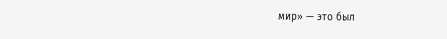мир» — это был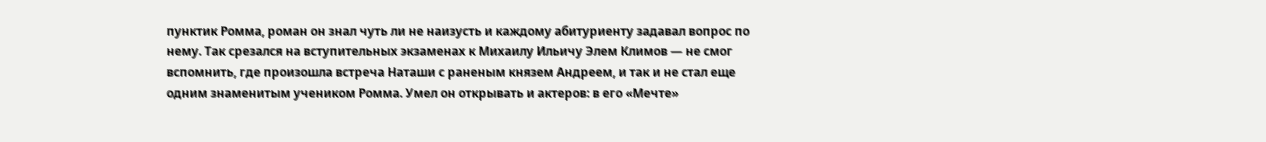пунктик Ромма, роман он знал чуть ли не наизусть и каждому абитуриенту задавал вопрос по нему. Так срезался на вступительных экзаменах к Михаилу Ильичу Элем Климов — не смог вспомнить, где произошла встреча Наташи с раненым князем Андреем, и так и не стал еще одним знаменитым учеником Ромма. Умел он открывать и актеров: в его «Мечте»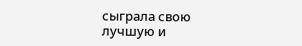сыграла свою лучшую и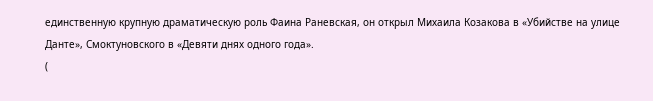единственную крупную драматическую роль Фаина Раневская, он открыл Михаила Козакова в «Убийстве на улице Данте», Смоктуновского в «Девяти днях одного года».
(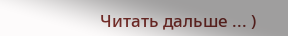Читать дальше ... )